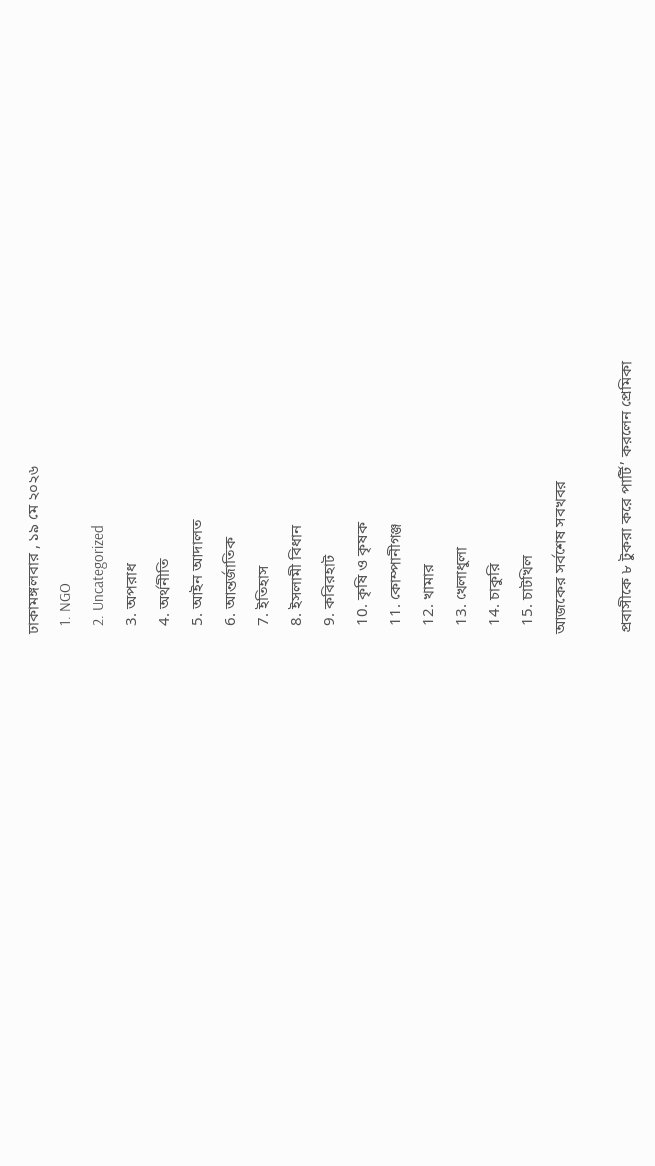ঢাকামঙ্গলবার , ১৯ মে ২০২৬
  1. NGO
  2. Uncategorized
  3. অপরাধ
  4. অর্থনীতি
  5. আইন আদালত
  6. আন্তর্জাতিক
  7. ইতিহাস
  8. ইসলামী বিধান
  9. কবিরহাট
  10. কৃষি ও কৃষক
  11. কোম্পানীগঞ্জ
  12. খামার
  13. খেলাধুলা
  14. চাকুরি
  15. চাটখিল
আজকের সর্বশেষ সবখবর

প্রবাসীকে ৮ টুকরা করে পার্টি’ করলেন প্রেমিকা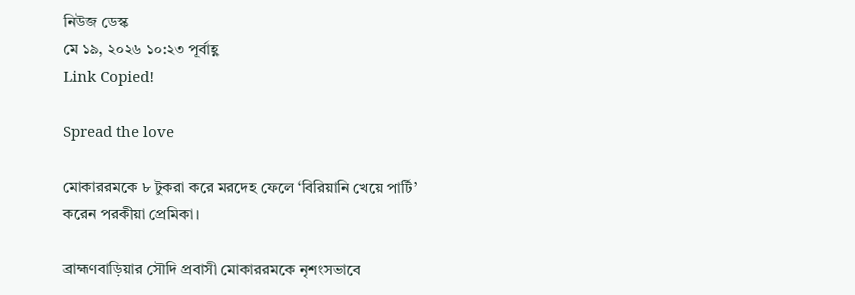নিউজ ডেস্ক
মে ১৯, ২০২৬ ১০:২৩ পূর্বাহ্ণ
Link Copied!

Spread the love

মোকাররমকে ৮ টুকরা করে মরদেহ ফেলে ‘বিরিয়ানি খেয়ে পার্টি’ করেন পরকীয়া প্রেমিকা।

ব্রাহ্মণবাড়িয়ার সৌদি প্রবাসী মোকাররমকে নৃশংসভাবে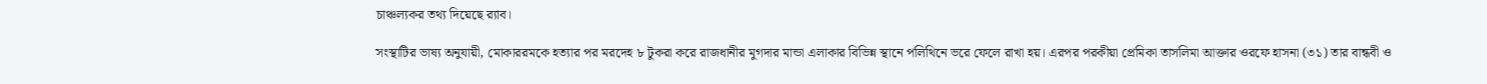চাঞ্চল্যকর তথ্য দিয়েছে র‌্যাব।

সংস্থাটির ভাষ্য অনুযায়ী, মোকাররমকে হত্যার পর মরদেহ ৮ টুকরা করে রাজধানীর মুগদার মান্ডা এলাকার বিভিন্ন স্থানে পলিথিনে ভরে ফেলে রাখা হয়। এরপর পরকীয়া প্রেমিকা তাসলিমা আক্তার ওরফে হাসনা (৩১) তার বান্ধবী ও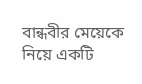বান্ধবীর মেয়েকে নিয়ে একটি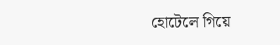হোটেলে গিয়ে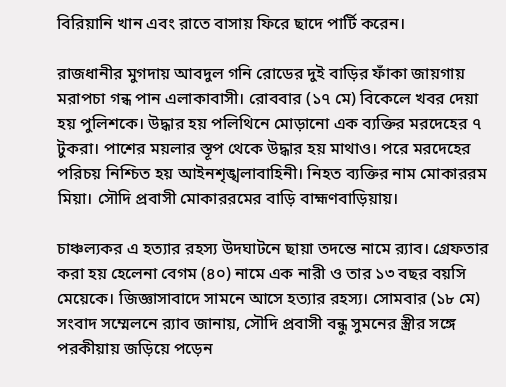বিরিয়ানি খান এবং রাতে বাসায় ফিরে ছাদে পার্টি করেন।

রাজধানীর মুগদায় আবদুল গনি রোডের দুই বাড়ির ফাঁকা জায়গায় মরাপচা গন্ধ পান এলাকাবাসী। রোববার (১৭ মে) বিকেলে খবর দেয়া হয় পুলিশকে। উদ্ধার হয় পলিথিনে মোড়ানো এক ব্যক্তির মরদেহের ৭ টুকরা। পাশের ময়লার স্তূপ থেকে উদ্ধার হয় মাথাও। পরে মরদেহের পরিচয় নিশ্চিত হয় আইনশৃঙ্খলাবাহিনী। নিহত ব্যক্তির নাম মোকাররম মিয়া। সৌদি প্রবাসী মোকাররমের বাড়ি বাহ্মণবাড়িয়ায়।

চাঞ্চল্যকর এ হত্যার রহস্য উদঘাটনে ছায়া তদন্তে নামে র‌্যাব। গ্রেফতার করা হয় হেলেনা বেগম (৪০) নামে এক নারী ও তার ১৩ বছর বয়সি মেয়েকে। জিজ্ঞাসাবাদে সামনে আসে হত্যার রহস্য। সোমবার (১৮ মে) সংবাদ সম্মেলনে র‌্যাব জানায়, সৌদি প্রবাসী বন্ধু সুমনের স্ত্রীর সঙ্গে পরকীয়ায় জড়িয়ে পড়েন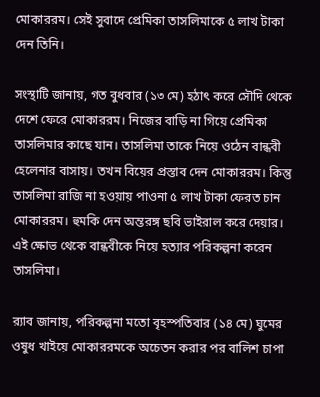মোকাররম। সেই সুবাদে প্রেমিকা তাসলিমাকে ৫ লাখ টাকা দেন তিনি।

সংস্থাটি জানায়, গত বুধবার (১৩ মে) হঠাৎ করে সৌদি থেকে দেশে ফেরে মোকাররম। নিজের বাড়ি না গিয়ে প্রেমিকা তাসলিমার কাছে যান। তাসলিমা তাকে নিয়ে ওঠেন বান্ধবী হেলেনার বাসায়। তখন বিয়ের প্রস্তাব দেন মোকাররম। কিন্তু তাসলিমা রাজি না হওয়ায় পাওনা ৫ লাখ টাকা ফেরত চান মোকাররম। হুমকি দেন অন্তরঙ্গ ছবি ভাইরাল করে দেয়ার। এই ক্ষোভ থেকে বান্ধবীকে নিয়ে হত্যার পরিকল্পনা করেন তাসলিমা।

র‌্যাব জানায়, পরিকল্পনা মতো বৃহস্পতিবার (১৪ মে) ঘুমের ওষুধ খাইয়ে মোকাররমকে অচেতন করার পর বালিশ চাপা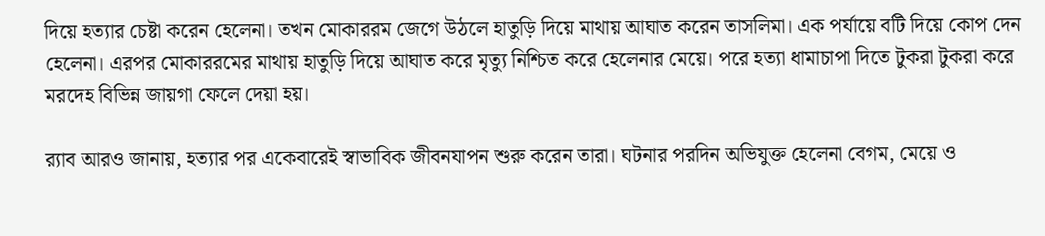দিয়ে হত্যার চেষ্টা করেন হেলেনা। তখন মোকাররম জেগে উঠলে হাতুড়ি দিয়ে মাথায় আঘাত করেন তাসলিমা। এক পর্যায়ে বটি দিয়ে কোপ দেন হেলেনা। এরপর মোকাররমের মাথায় হাতুড়ি দিয়ে আঘাত করে মৃত্যু নিশ্চিত করে হেলেনার মেয়ে। পরে হত্যা ধামাচাপা দিতে টুকরা টুকরা করে মরদেহ বিভিন্ন জায়গা ফেলে দেয়া হয়।

র‌্যাব আরও জানায়, হত্যার পর একেবারেই স্বাভাবিক জীবনযাপন শুরু করেন তারা। ঘটনার পরদিন অভিযুক্ত হেলেনা বেগম, মেয়ে ও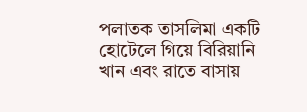পলাতক তাসলিমা একটি হোটেলে গিয়ে বিরিয়ানি খান এবং রাতে বাসায়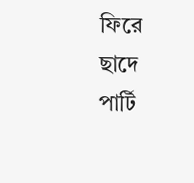ফিরে ছাদে পার্টি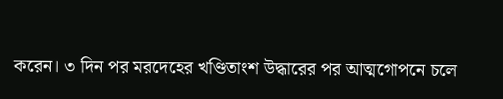করেন। ৩ দিন পর মরদেহের খণ্ডিতাংশ উদ্ধারের পর আত্মগোপনে চলে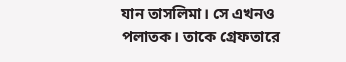যান তাসলিমা। সে এখনও পলাতক। তাকে গ্রেফতারে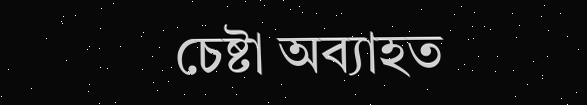চেষ্টা অব্যাহত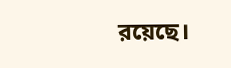রয়েছে।